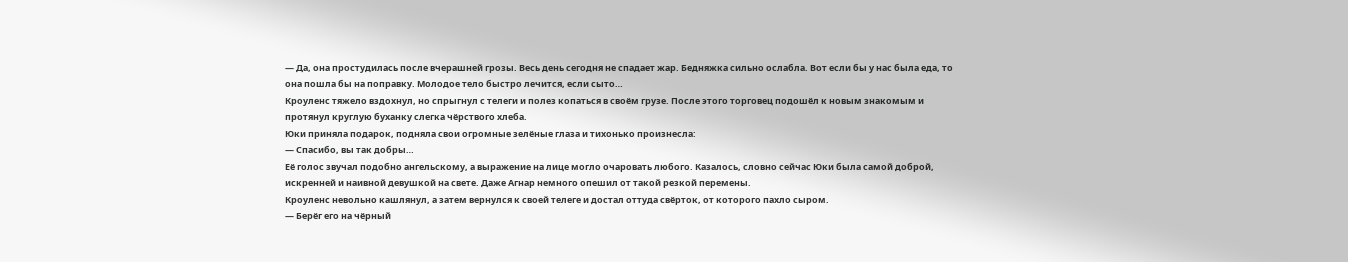— Да, она простудилась после вчерашней грозы. Весь день сегодня не спадает жар. Бедняжка сильно ослабла. Вот если бы у нас была еда, то она пошла бы на поправку. Молодое тело быстро лечится, если сыто…
Кроуленс тяжело вздохнул, но спрыгнул с телеги и полез копаться в своём грузе. После этого торговец подошёл к новым знакомым и протянул круглую буханку слегка чёрствого хлеба.
Юки приняла подарок, подняла свои огромные зелёные глаза и тихонько произнесла:
— Спасибо, вы так добры…
Её голос звучал подобно ангельскому, а выражение на лице могло очаровать любого. Казалось, словно сейчас Юки была самой доброй, искренней и наивной девушкой на свете. Даже Агнар немного опешил от такой резкой перемены.
Кроуленс невольно кашлянул, а затем вернулся к своей телеге и достал оттуда свёрток, от которого пахло сыром.
— Берёг его на чёрный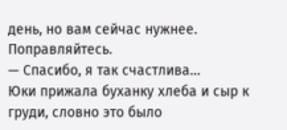день, но вам сейчас нужнее. Поправляйтесь.
— Спасибо, я так счастлива…
Юки прижала буханку хлеба и сыр к груди, словно это было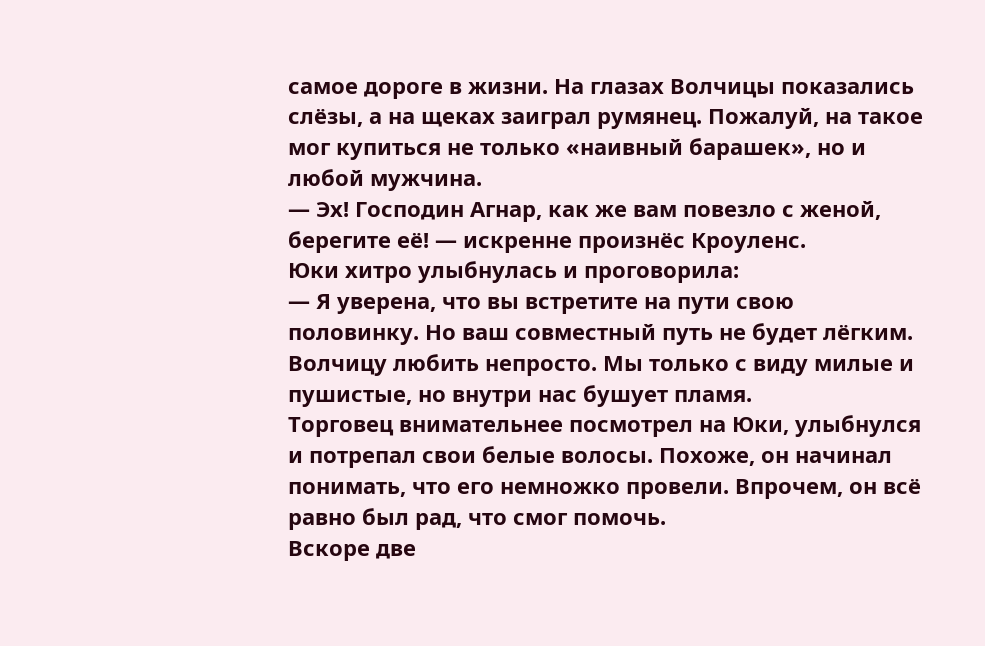самое дороге в жизни. На глазах Волчицы показались слёзы, а на щеках заиграл румянец. Пожалуй, на такое мог купиться не только «наивный барашек», но и любой мужчина.
— Эх! Господин Агнар, как же вам повезло с женой, берегите её! — искренне произнёс Кроуленс.
Юки хитро улыбнулась и проговорила:
— Я уверена, что вы встретите на пути свою половинку. Но ваш совместный путь не будет лёгким. Волчицу любить непросто. Мы только с виду милые и пушистые, но внутри нас бушует пламя.
Торговец внимательнее посмотрел на Юки, улыбнулся и потрепал свои белые волосы. Похоже, он начинал понимать, что его немножко провели. Впрочем, он всё равно был рад, что смог помочь.
Вскоре две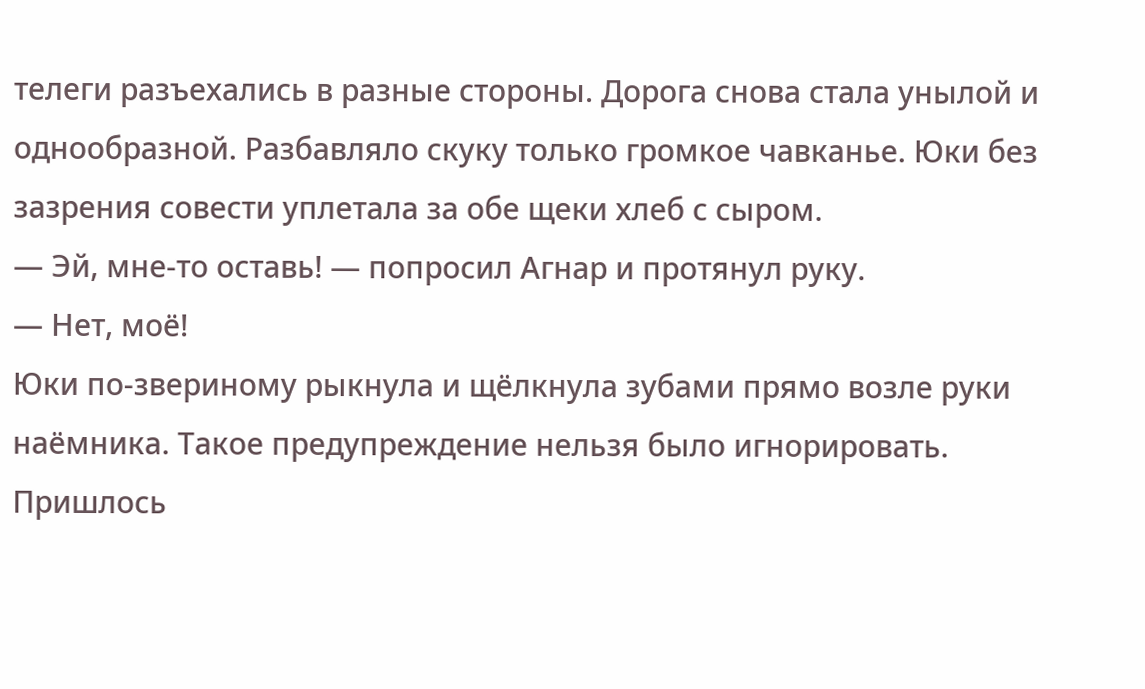телеги разъехались в разные стороны. Дорога снова стала унылой и однообразной. Разбавляло скуку только громкое чавканье. Юки без зазрения совести уплетала за обе щеки хлеб с сыром.
— Эй, мне-то оставь! — попросил Агнар и протянул руку.
— Нет, моё!
Юки по-звериному рыкнула и щёлкнула зубами прямо возле руки наёмника. Такое предупреждение нельзя было игнорировать. Пришлось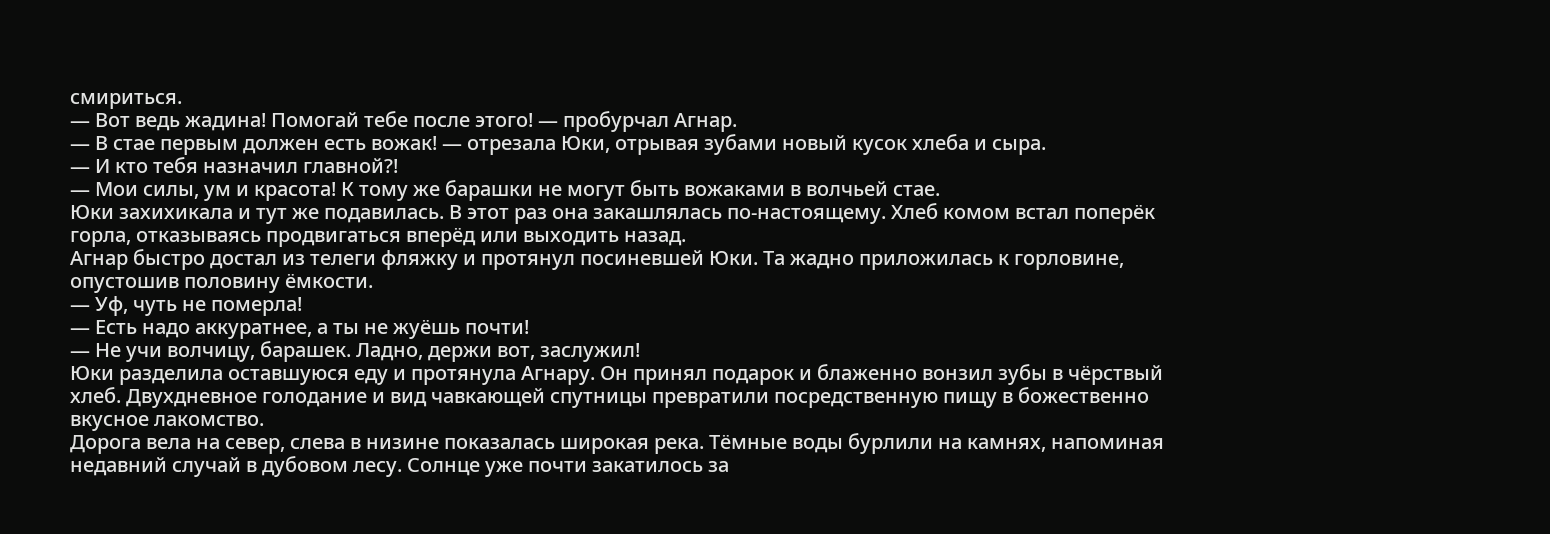смириться.
— Вот ведь жадина! Помогай тебе после этого! — пробурчал Агнар.
— В стае первым должен есть вожак! — отрезала Юки, отрывая зубами новый кусок хлеба и сыра.
— И кто тебя назначил главной?!
— Мои силы, ум и красота! К тому же барашки не могут быть вожаками в волчьей стае.
Юки захихикала и тут же подавилась. В этот раз она закашлялась по-настоящему. Хлеб комом встал поперёк горла, отказываясь продвигаться вперёд или выходить назад.
Агнар быстро достал из телеги фляжку и протянул посиневшей Юки. Та жадно приложилась к горловине, опустошив половину ёмкости.
— Уф, чуть не померла!
— Есть надо аккуратнее, а ты не жуёшь почти!
— Не учи волчицу, барашек. Ладно, держи вот, заслужил!
Юки разделила оставшуюся еду и протянула Агнару. Он принял подарок и блаженно вонзил зубы в чёрствый хлеб. Двухдневное голодание и вид чавкающей спутницы превратили посредственную пищу в божественно вкусное лакомство.
Дорога вела на север, слева в низине показалась широкая река. Тёмные воды бурлили на камнях, напоминая недавний случай в дубовом лесу. Солнце уже почти закатилось за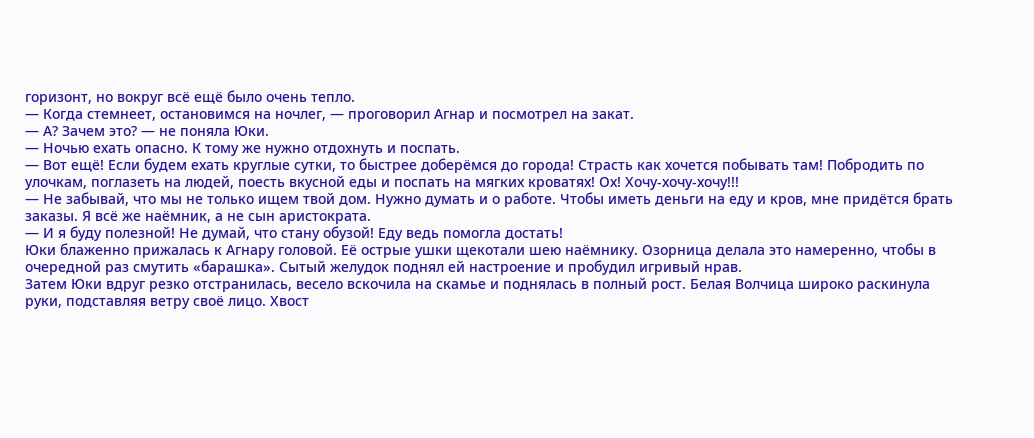горизонт, но вокруг всё ещё было очень тепло.
— Когда стемнеет, остановимся на ночлег, — проговорил Агнар и посмотрел на закат.
— А? Зачем это? — не поняла Юки.
— Ночью ехать опасно. К тому же нужно отдохнуть и поспать.
— Вот ещё! Если будем ехать круглые сутки, то быстрее доберёмся до города! Страсть как хочется побывать там! Побродить по улочкам, поглазеть на людей, поесть вкусной еды и поспать на мягких кроватях! Ох! Хочу-хочу-хочу!!!
— Не забывай, что мы не только ищем твой дом. Нужно думать и о работе. Чтобы иметь деньги на еду и кров, мне придётся брать заказы. Я всё же наёмник, а не сын аристократа.
— И я буду полезной! Не думай, что стану обузой! Еду ведь помогла достать!
Юки блаженно прижалась к Агнару головой. Её острые ушки щекотали шею наёмнику. Озорница делала это намеренно, чтобы в очередной раз смутить «барашка». Сытый желудок поднял ей настроение и пробудил игривый нрав.
Затем Юки вдруг резко отстранилась, весело вскочила на скамье и поднялась в полный рост. Белая Волчица широко раскинула руки, подставляя ветру своё лицо. Хвост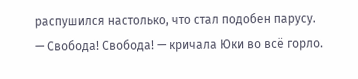распушился настолько, что стал подобен парусу.
— Свобода! Свобода! — кричала Юки во всё горло.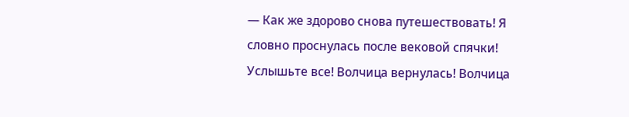— Как же здорово снова путешествовать! Я словно проснулась после вековой спячки! Услышьте все! Волчица вернулась! Волчица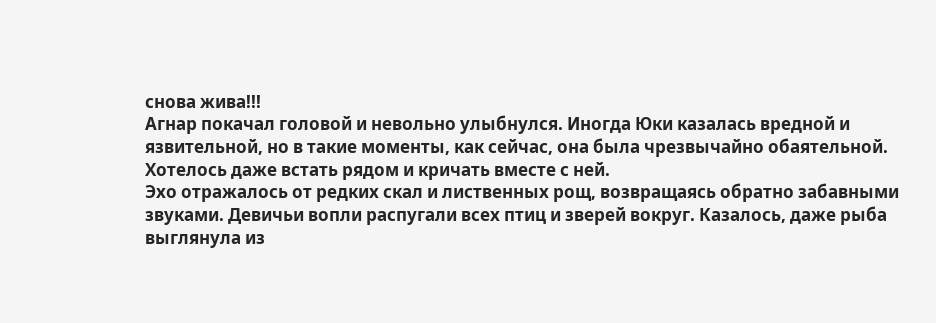снова жива!!!
Агнар покачал головой и невольно улыбнулся. Иногда Юки казалась вредной и язвительной, но в такие моменты, как сейчас, она была чрезвычайно обаятельной. Хотелось даже встать рядом и кричать вместе с ней.
Эхо отражалось от редких скал и лиственных рощ, возвращаясь обратно забавными звуками. Девичьи вопли распугали всех птиц и зверей вокруг. Казалось, даже рыба выглянула из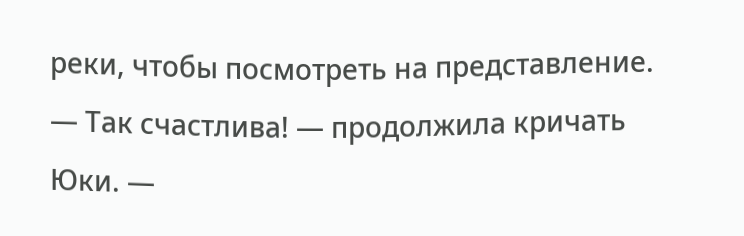реки, чтобы посмотреть на представление.
— Так счастлива! — продолжила кричать Юки. —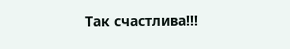Так счастлива!!!